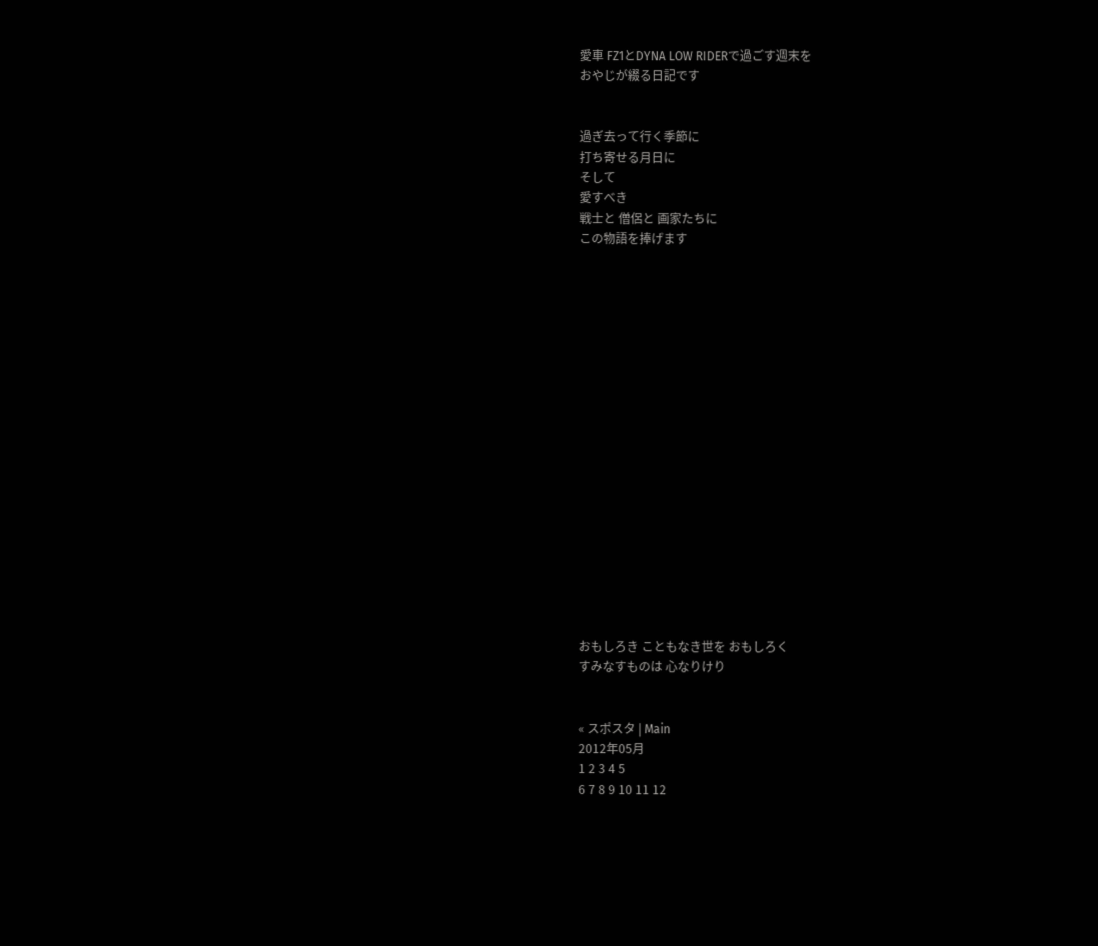愛車 FZ1とDYNA LOW RIDERで過ごす週末を
おやじが綴る日記です


過ぎ去って行く季節に
打ち寄せる月日に
そして
愛すべき
戦士と 僧侶と 画家たちに
この物語を捧げます



















おもしろき こともなき世を おもしろく
すみなすものは 心なりけり


« スポスタ | Main
2012年05月
1 2 3 4 5
6 7 8 9 10 11 12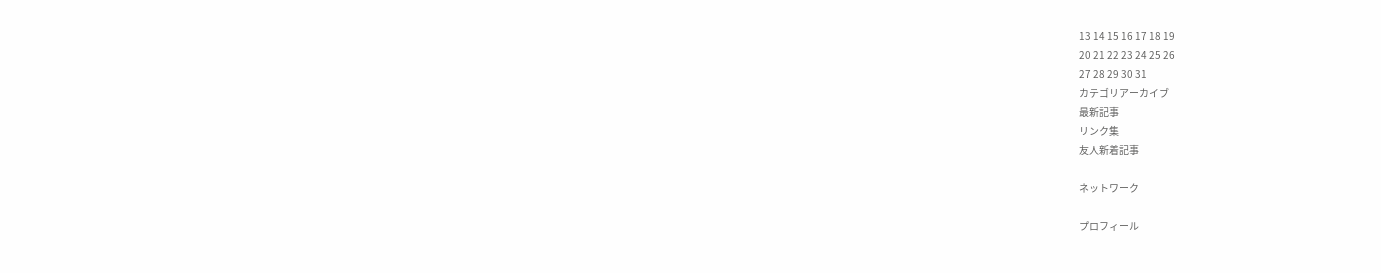13 14 15 16 17 18 19
20 21 22 23 24 25 26
27 28 29 30 31
カテゴリアーカイブ
最新記事
リンク集
友人新着記事

ネットワーク

プロフィール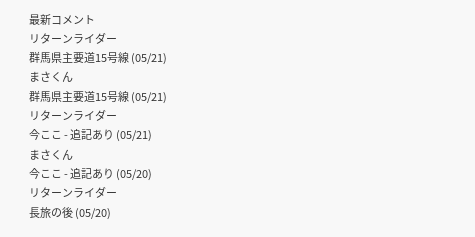最新コメント
リターンライダー
群馬県主要道15号線 (05/21)
まさくん
群馬県主要道15号線 (05/21)
リターンライダー
今ここ - 追記あり (05/21)
まさくん
今ここ - 追記あり (05/20)
リターンライダー
長旅の後 (05/20)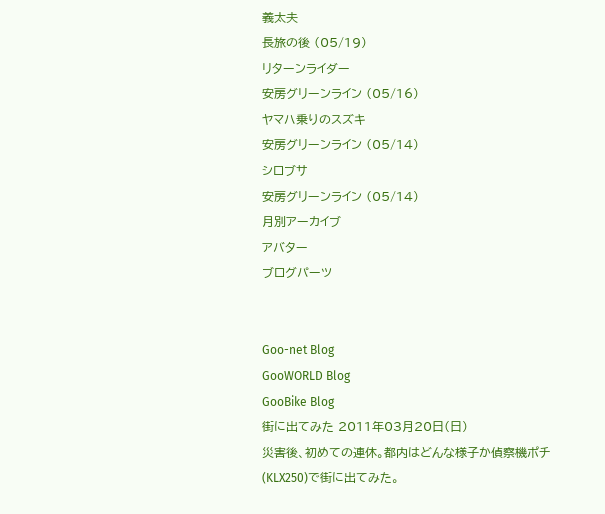義太夫
長旅の後 (05/19)
リターンライダー
安房グリーンライン (05/16)
ヤマハ乗りのスズキ
安房グリーンライン (05/14)
シロブサ
安房グリーンライン (05/14)
月別アーカイブ
アバター
ブログパーツ


Goo-net Blog
GooWORLD Blog
GooBike Blog
街に出てみた 2011年03月20日(日)
災害後、初めての連休。都内はどんな様子か偵察機ポチ(KLX250)で街に出てみた。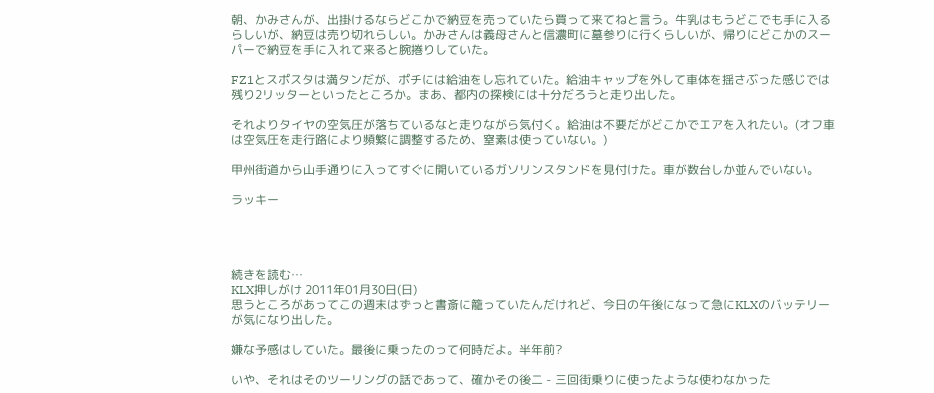朝、かみさんが、出掛けるならどこかで納豆を売っていたら買って来てねと言う。牛乳はもうどこでも手に入るらしいが、納豆は売り切れらしい。かみさんは義母さんと信濃町に墓参りに行くらしいが、帰りにどこかのスーパーで納豆を手に入れて来ると腕捲りしていた。

FZ1とスポスタは満タンだが、ポチには給油をし忘れていた。給油キャップを外して車体を揺さぶった感じでは残り2リッターといったところか。まあ、都内の探検には十分だろうと走り出した。

それよりタイヤの空気圧が落ちているなと走りながら気付く。給油は不要だがどこかでエアを入れたい。(オフ車は空気圧を走行路により頻繁に調整するため、窒素は使っていない。)

甲州街道から山手通りに入ってすぐに開いているガソリンスタンドを見付けた。車が数台しか並んでいない。

ラッキー




続きを読む…
KLX押しがけ 2011年01月30日(日)
思うところがあってこの週末はずっと書斎に籠っていたんだけれど、今日の午後になって急にKLXのバッテリーが気になり出した。

嫌な予感はしていた。最後に乗ったのって何時だよ。半年前?

いや、それはそのツーリングの話であって、確かその後二 - 三回街乗りに使ったような使わなかった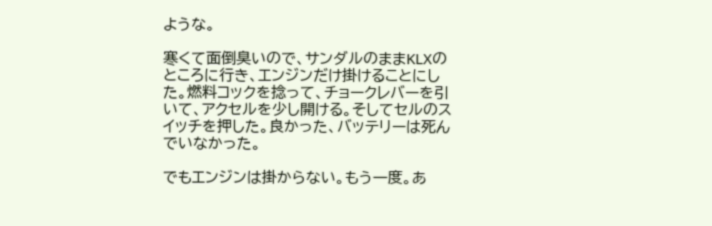ような。

寒くて面倒臭いので、サンダルのままKLXのところに行き、エンジンだけ掛けることにした。燃料コックを捻って、チョークレバーを引いて、アクセルを少し開ける。そしてセルのスイッチを押した。良かった、バッテリーは死んでいなかった。

でもエンジンは掛からない。もう一度。あ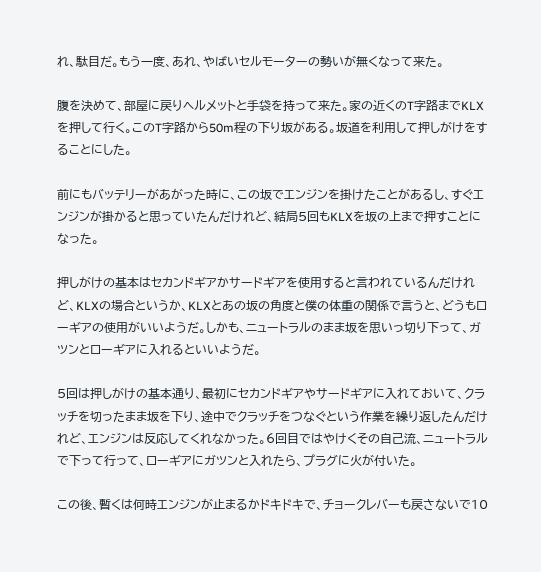れ、駄目だ。もう一度、あれ、やばいセルモーターの勢いが無くなって来た。

腹を決めて、部屋に戻りヘルメットと手袋を持って来た。家の近くのT字路までKLXを押して行く。このT字路から50m程の下り坂がある。坂道を利用して押しがけをすることにした。

前にもバッテリーがあがった時に、この坂でエンジンを掛けたことがあるし、すぐエンジンが掛かると思っていたんだけれど、結局5回もKLXを坂の上まで押すことになった。

押しがけの基本はセカンドギアかサードギアを使用すると言われているんだけれど、KLXの場合というか、KLXとあの坂の角度と僕の体重の関係で言うと、どうもローギアの使用がいいようだ。しかも、ニュートラルのまま坂を思いっ切り下って、ガツンとローギアに入れるといいようだ。

5回は押しがけの基本通り、最初にセカンドギアやサードギアに入れておいて、クラッチを切ったまま坂を下り、途中でクラッチをつなぐという作業を繰り返したんだけれど、エンジンは反応してくれなかった。6回目ではやけくその自己流、ニュートラルで下って行って、ローギアにガツンと入れたら、プラグに火が付いた。

この後、暫くは何時エンジンが止まるかドキドキで、チョークレバーも戻さないで10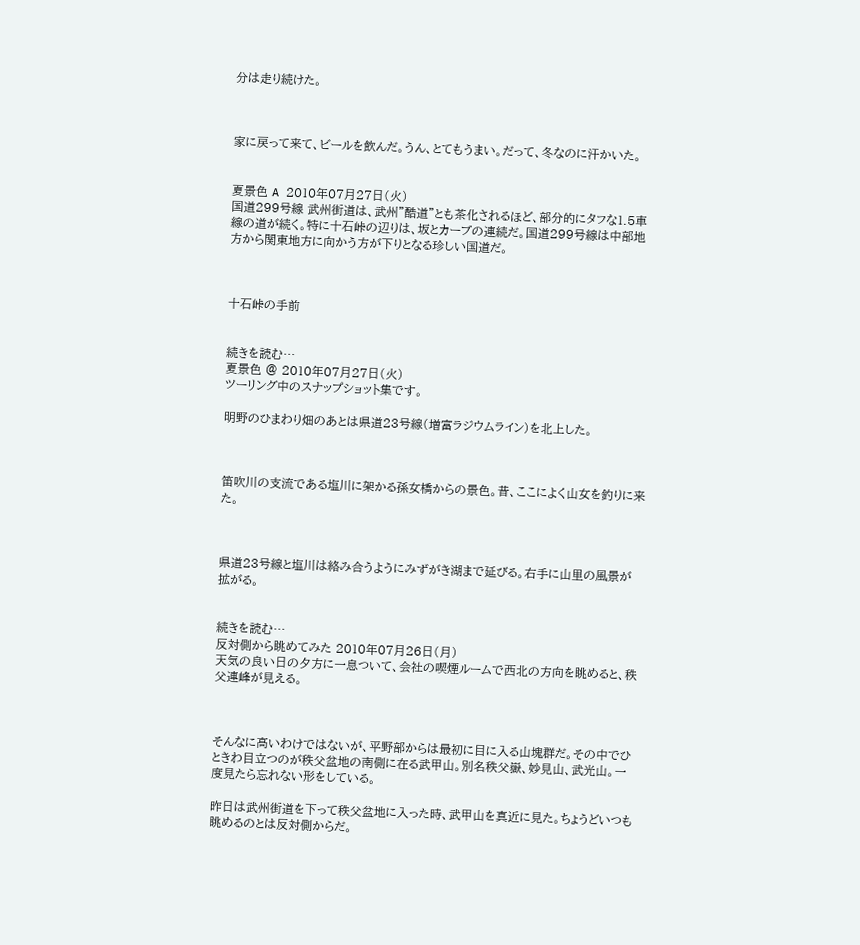分は走り続けた。



家に戻って来て、ビールを飲んだ。うん、とてもうまい。だって、冬なのに汗かいた。


夏景色 A 2010年07月27日(火)
国道299号線 武州街道は、武州”酷道”とも茶化されるほど、部分的にタフな1.5車線の道が続く。特に十石峠の辺りは、坂とカーブの連続だ。国道299号線は中部地方から関東地方に向かう方が下りとなる珍しい国道だ。



十石峠の手前


続きを読む…
夏景色 @ 2010年07月27日(火)
ツーリング中のスナップショット集です。

明野のひまわり畑のあとは県道23号線(増富ラジウムライン)を北上した。



笛吹川の支流である塩川に架かる孫女橋からの景色。昔、ここによく山女を釣りに来た。



県道23号線と塩川は絡み合うようにみずがき湖まで延びる。右手に山里の風景が拡がる。


続きを読む…
反対側から眺めてみた 2010年07月26日(月)
天気の良い日の夕方に一息ついて、会社の喫煙ルームで西北の方向を眺めると、秩父連峰が見える。



そんなに高いわけではないが、平野部からは最初に目に入る山塊群だ。その中でひときわ目立つのが秩父盆地の南側に在る武甲山。別名秩父嶽、妙見山、武光山。一度見たら忘れない形をしている。

昨日は武州街道を下って秩父盆地に入った時、武甲山を真近に見た。ちょうどいつも眺めるのとは反対側からだ。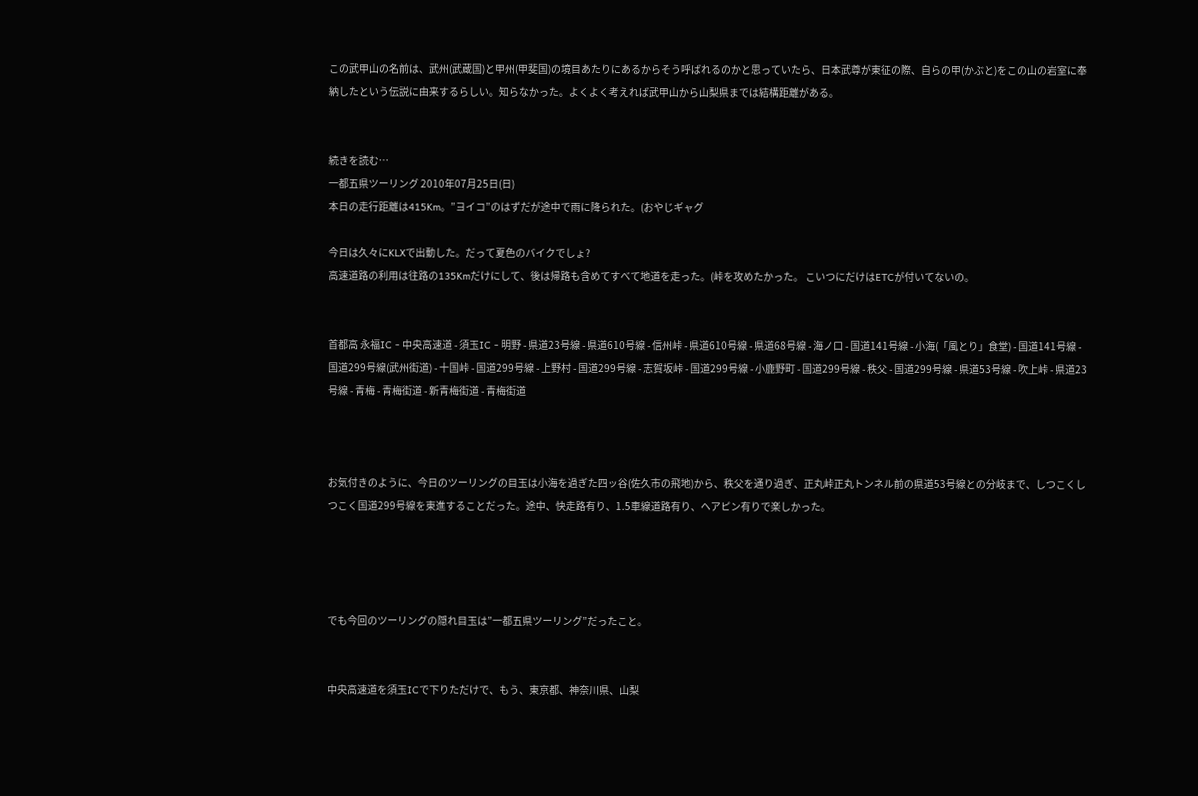この武甲山の名前は、武州(武蔵国)と甲州(甲斐国)の境目あたりにあるからそう呼ばれるのかと思っていたら、日本武尊が東征の際、自らの甲(かぶと)をこの山の岩室に奉納したという伝説に由来するらしい。知らなかった。よくよく考えれば武甲山から山梨県までは結構距離がある。


続きを読む…
一都五県ツーリング 2010年07月25日(日)
本日の走行距離は415Km。”ヨイコ”のはずだが途中で雨に降られた。(おやじギャグ

今日は久々にKLXで出動した。だって夏色のバイクでしょ?
高速道路の利用は往路の135Kmだけにして、後は帰路も含めてすべて地道を走った。(峠を攻めたかった。 こいつにだけはETCが付いてないの。


首都高 永福IC - 中央高速道 - 須玉IC - 明野 - 県道23号線 - 県道610号線 - 信州峠 - 県道610号線 - 県道68号線 - 海ノ口 - 国道141号線 - 小海(「風とり」食堂) - 国道141号線 - 国道299号線(武州街道) - 十国峠 - 国道299号線 - 上野村 - 国道299号線 - 志賀坂峠 - 国道299号線 - 小鹿野町 - 国道299号線 - 秩父 - 国道299号線 - 県道53号線 - 吹上峠 - 県道23号線 - 青梅 - 青梅街道 - 新青梅街道 - 青梅街道



お気付きのように、今日のツーリングの目玉は小海を過ぎた四ッ谷(佐久市の飛地)から、秩父を通り過ぎ、正丸峠正丸トンネル前の県道53号線との分岐まで、しつこくしつこく国道299号線を東進することだった。途中、快走路有り、1.5車線道路有り、ヘアピン有りで楽しかった。




でも今回のツーリングの隠れ目玉は”一都五県ツーリング”だったこと。


中央高速道を須玉ICで下りただけで、もう、東京都、神奈川県、山梨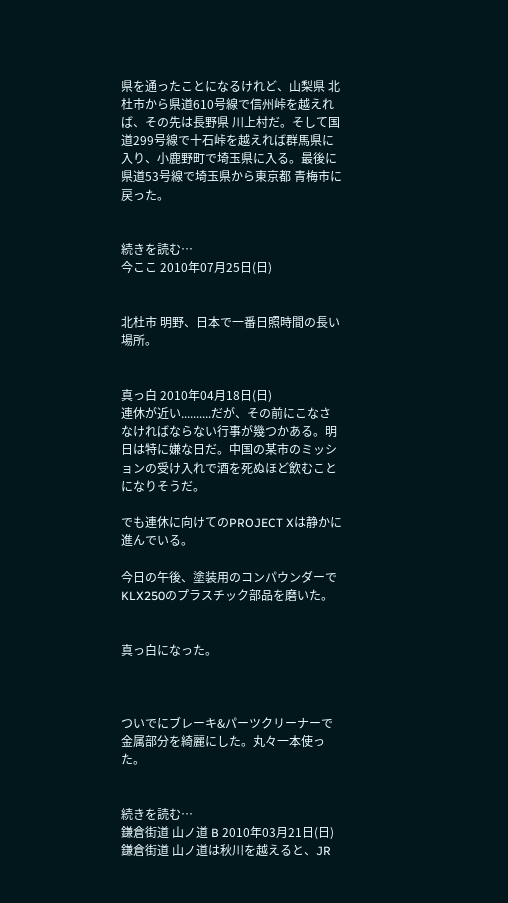県を通ったことになるけれど、山梨県 北杜市から県道610号線で信州峠を越えれば、その先は長野県 川上村だ。そして国道299号線で十石峠を越えれば群馬県に入り、小鹿野町で埼玉県に入る。最後に県道53号線で埼玉県から東京都 青梅市に戻った。


続きを読む…
今ここ 2010年07月25日(日)


北杜市 明野、日本で一番日照時間の長い場所。


真っ白 2010年04月18日(日)
連休が近い..........だが、その前にこなさなければならない行事が幾つかある。明日は特に嫌な日だ。中国の某市のミッションの受け入れで酒を死ぬほど飲むことになりそうだ。

でも連休に向けてのPROJECT Xは静かに進んでいる。

今日の午後、塗装用のコンパウンダーでKLX250のプラスチック部品を磨いた。


真っ白になった。



ついでにブレーキ&パーツクリーナーで金属部分を綺麗にした。丸々一本使った。


続きを読む…
鎌倉街道 山ノ道 B 2010年03月21日(日)
鎌倉街道 山ノ道は秋川を越えると、JR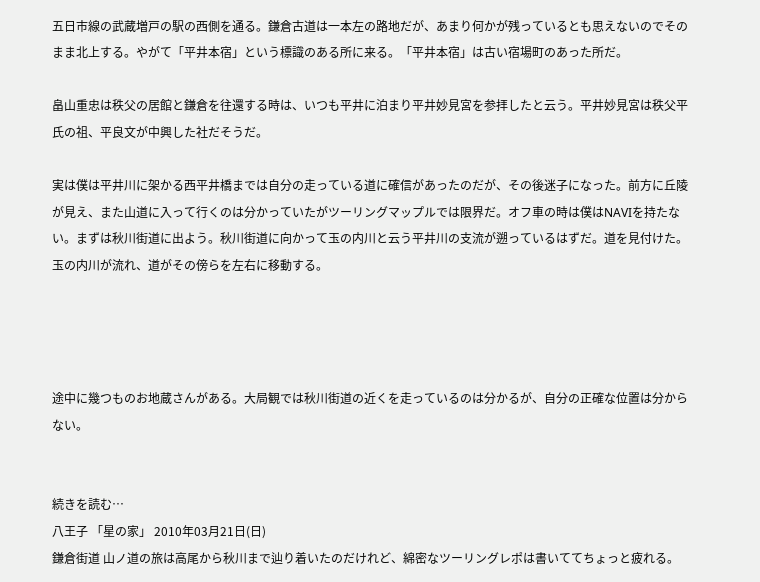五日市線の武蔵増戸の駅の西側を通る。鎌倉古道は一本左の路地だが、あまり何かが残っているとも思えないのでそのまま北上する。やがて「平井本宿」という標識のある所に来る。「平井本宿」は古い宿場町のあった所だ。

畠山重忠は秩父の居館と鎌倉を往還する時は、いつも平井に泊まり平井妙見宮を参拝したと云う。平井妙見宮は秩父平氏の祖、平良文が中興した社だそうだ。

実は僕は平井川に架かる西平井橋までは自分の走っている道に確信があったのだが、その後迷子になった。前方に丘陵が見え、また山道に入って行くのは分かっていたがツーリングマップルでは限界だ。オフ車の時は僕はNAVIを持たない。まずは秋川街道に出よう。秋川街道に向かって玉の内川と云う平井川の支流が遡っているはずだ。道を見付けた。玉の内川が流れ、道がその傍らを左右に移動する。




途中に幾つものお地蔵さんがある。大局観では秋川街道の近くを走っているのは分かるが、自分の正確な位置は分からない。


続きを読む…
八王子 「星の家」 2010年03月21日(日)
鎌倉街道 山ノ道の旅は高尾から秋川まで辿り着いたのだけれど、綿密なツーリングレポは書いててちょっと疲れる。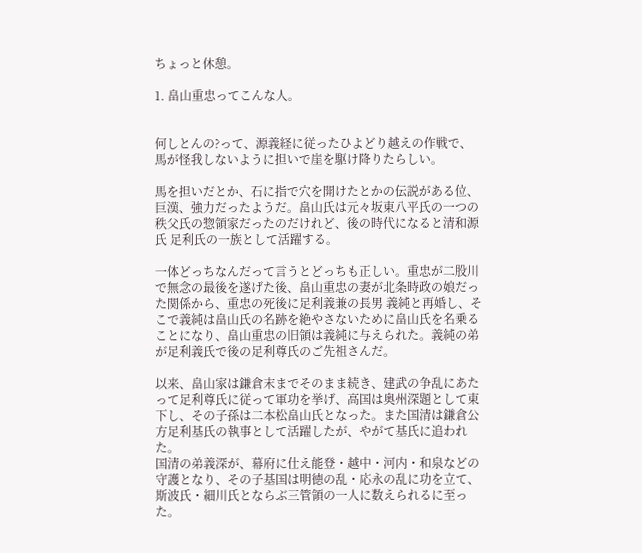ちょっと休憩。

1. 畠山重忠ってこんな人。


何しとんの?って、源義経に従ったひよどり越えの作戦で、馬が怪我しないように担いで崖を駆け降りたらしい。

馬を担いだとか、石に指で穴を開けたとかの伝説がある位、巨漢、強力だったようだ。畠山氏は元々坂東八平氏の一つの秩父氏の惣領家だったのだけれど、後の時代になると清和源氏 足利氏の一族として活躍する。

一体どっちなんだって言うとどっちも正しい。重忠が二股川で無念の最後を遂げた後、畠山重忠の妻が北条時政の娘だった関係から、重忠の死後に足利義兼の長男 義純と再婚し、そこで義純は畠山氏の名跡を絶やさないために畠山氏を名乗ることになり、畠山重忠の旧領は義純に与えられた。義純の弟が足利義氏で後の足利尊氏のご先祖さんだ。

以来、畠山家は鎌倉末までそのまま続き、建武の争乱にあたって足利尊氏に従って軍功を挙げ、高国は奥州深題として東下し、その子孫は二本松畠山氏となった。また国清は鎌倉公方足利基氏の執事として活躍したが、やがて基氏に追われた。
国清の弟義深が、幕府に仕え能登・越中・河内・和泉などの守護となり、その子基国は明徳の乱・応永の乱に功を立て、斯波氏・細川氏とならぶ三管領の一人に数えられるに至った。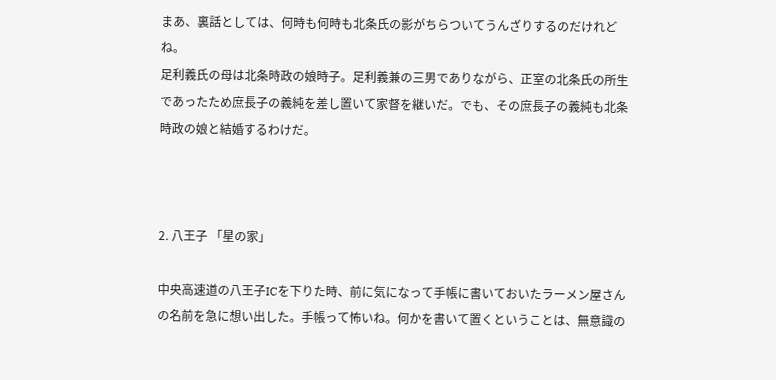まあ、裏話としては、何時も何時も北条氏の影がちらついてうんざりするのだけれどね。
足利義氏の母は北条時政の娘時子。足利義兼の三男でありながら、正室の北条氏の所生であったため庶長子の義純を差し置いて家督を継いだ。でも、その庶長子の義純も北条時政の娘と結婚するわけだ。



2. 八王子 「星の家」

中央高速道の八王子ICを下りた時、前に気になって手帳に書いておいたラーメン屋さんの名前を急に想い出した。手帳って怖いね。何かを書いて置くということは、無意識の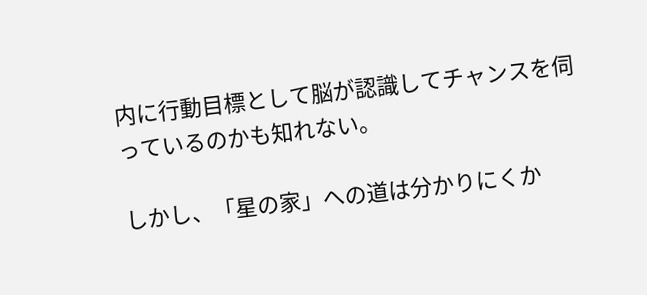内に行動目標として脳が認識してチャンスを伺っているのかも知れない。

しかし、「星の家」への道は分かりにくか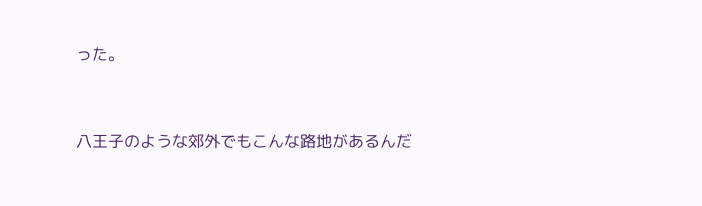った。


八王子のような郊外でもこんな路地があるんだ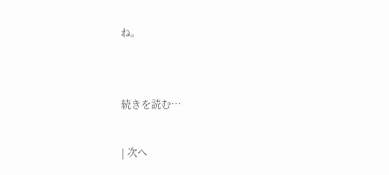ね。


続きを読む…

| 次へ